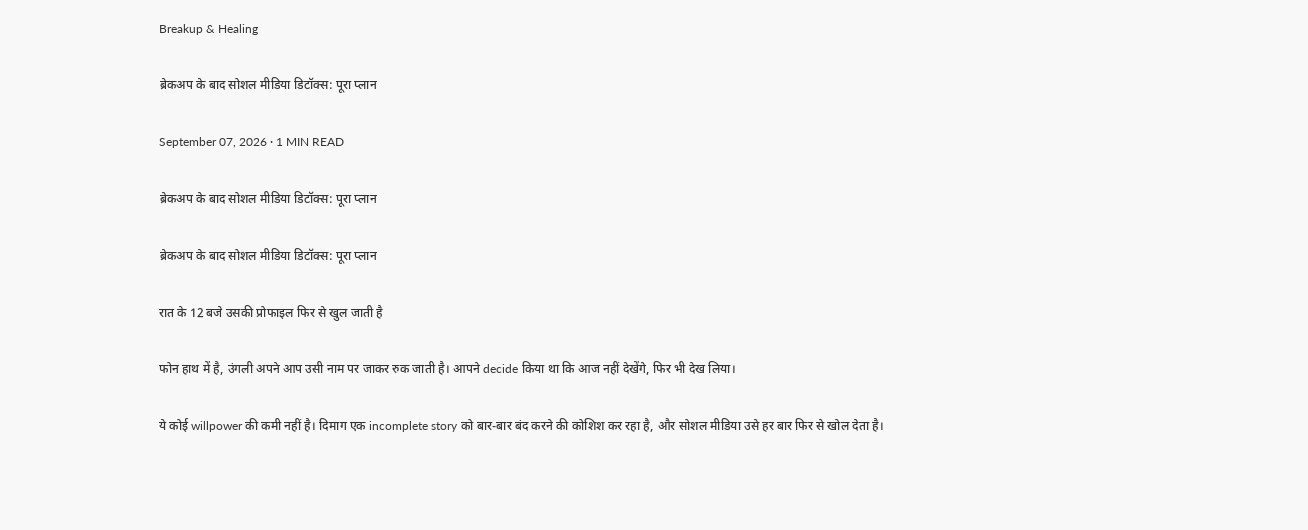Breakup & Healing

ब्रेकअप के बाद सोशल मीडिया डिटॉक्स: पूरा प्लान

September 07, 2026 · 1 MIN READ

ब्रेकअप के बाद सोशल मीडिया डिटॉक्स: पूरा प्लान

ब्रेकअप के बाद सोशल मीडिया डिटॉक्स: पूरा प्लान

रात के 12 बजे उसकी प्रोफाइल फिर से खुल जाती है

फोन हाथ में है, उंगली अपने आप उसी नाम पर जाकर रुक जाती है। आपने decide किया था कि आज नहीं देखेंगे, फिर भी देख लिया।

ये कोई willpower की कमी नहीं है। दिमाग एक incomplete story को बार-बार बंद करने की कोशिश कर रहा है, और सोशल मीडिया उसे हर बार फिर से खोल देता है।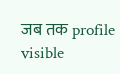जब तक profile visible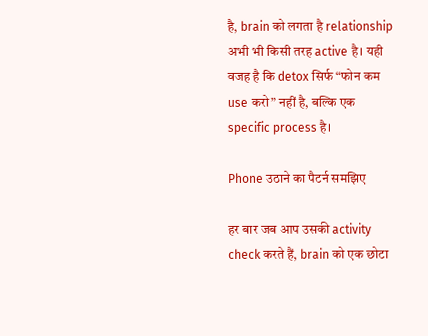है, brain को लगता है relationship अभी भी किसी तरह active है। यही वजह है कि detox सिर्फ “फोन कम use करो” नहीं है, बल्कि एक specific process है।

Phone उठाने का पैटर्न समझिए

हर बार जब आप उसकी activity check करते हैं, brain को एक छोटा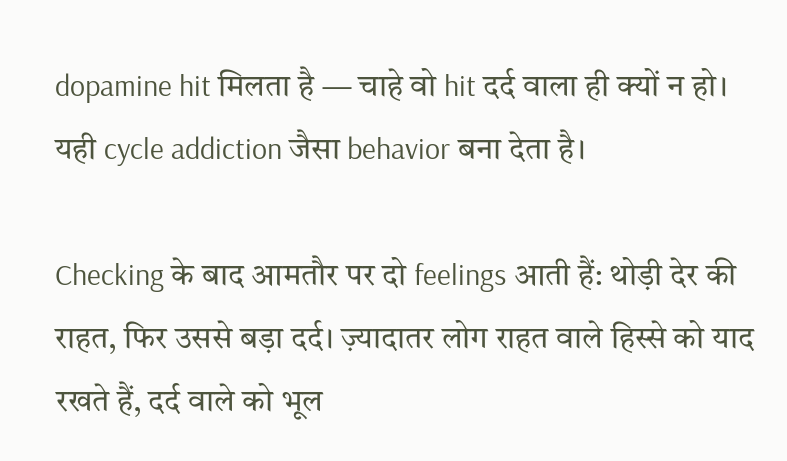dopamine hit मिलता है — चाहे वो hit दर्द वाला ही क्यों न हो। यही cycle addiction जैसा behavior बना देता है।

Checking के बाद आमतौर पर दो feelings आती हैं: थोड़ी देर की राहत, फिर उससे बड़ा दर्द। ज़्यादातर लोग राहत वाले हिस्से को याद रखते हैं, दर्द वाले को भूल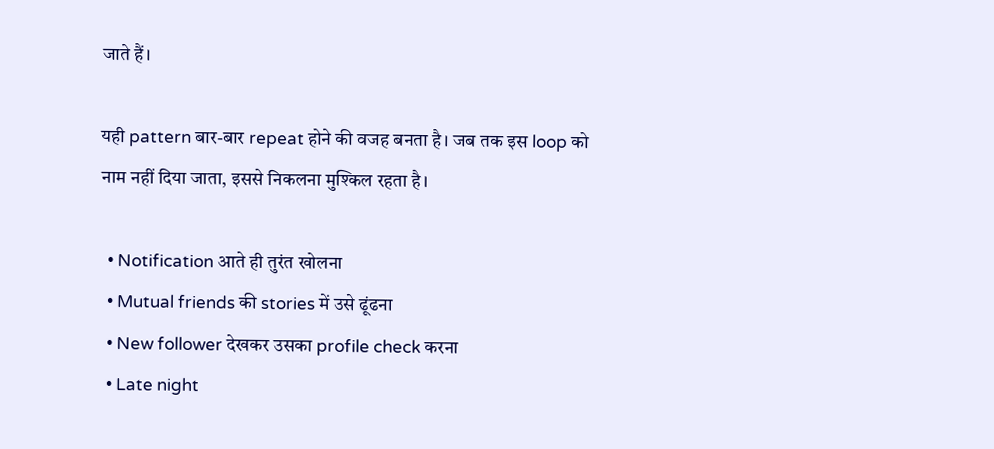जाते हैं।

यही pattern बार-बार repeat होने की वजह बनता है। जब तक इस loop को नाम नहीं दिया जाता, इससे निकलना मुश्किल रहता है।

  • Notification आते ही तुरंत खोलना
  • Mutual friends की stories में उसे ढूंढना
  • New follower देखकर उसका profile check करना
  • Late night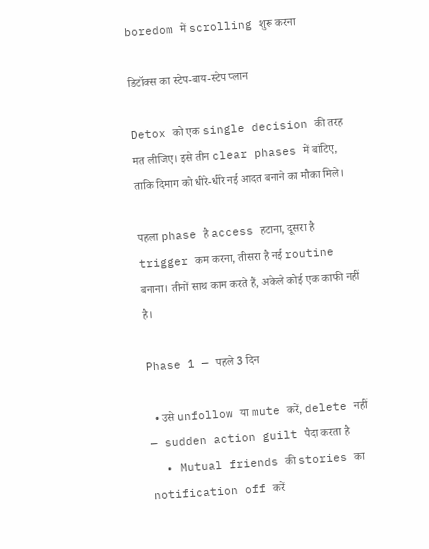boredom में scrolling शुरू करना

डिटॉक्स का स्टेप-बाय-स्टेप प्लान

Detox को एक single decision की तरह मत लीजिए। इसे तीन clear phases में बांटिए, ताकि दिमाग को धीरे-धीरे नई आदत बनाने का मौका मिले।

पहला phase है access हटाना, दूसरा है trigger कम करना, तीसरा है नई routine बनाना। तीनों साथ काम करते हैं, अकेले कोई एक काफी नहीं है।

Phase 1 — पहले 3 दिन

  • उसे unfollow या mute करें, delete नहीं — sudden action guilt पैदा करता है
  • Mutual friends की stories का notification off करें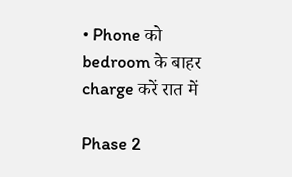• Phone को bedroom के बाहर charge करें रात में

Phase 2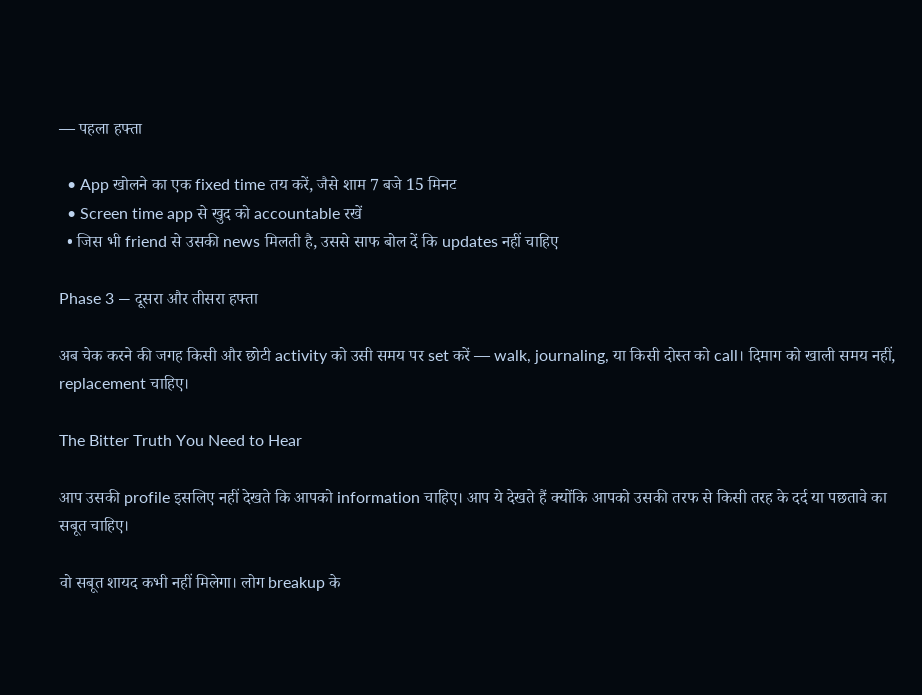— पहला हफ्ता

  • App खोलने का एक fixed time तय करें, जैसे शाम 7 बजे 15 मिनट
  • Screen time app से खुद को accountable रखें
  • जिस भी friend से उसकी news मिलती है, उससे साफ बोल दें कि updates नहीं चाहिए

Phase 3 — दूसरा और तीसरा हफ्ता

अब चेक करने की जगह किसी और छोटी activity को उसी समय पर set करें — walk, journaling, या किसी दोस्त को call। दिमाग को खाली समय नहीं, replacement चाहिए।

The Bitter Truth You Need to Hear

आप उसकी profile इसलिए नहीं देखते कि आपको information चाहिए। आप ये देखते हैं क्योंकि आपको उसकी तरफ से किसी तरह के दर्द या पछतावे का सबूत चाहिए।

वो सबूत शायद कभी नहीं मिलेगा। लोग breakup के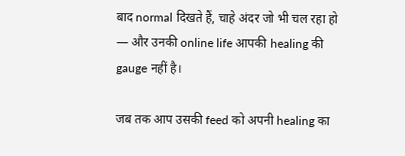बाद normal दिखते हैं, चाहे अंदर जो भी चल रहा हो — और उनकी online life आपकी healing की gauge नहीं है।

जब तक आप उसकी feed को अपनी healing का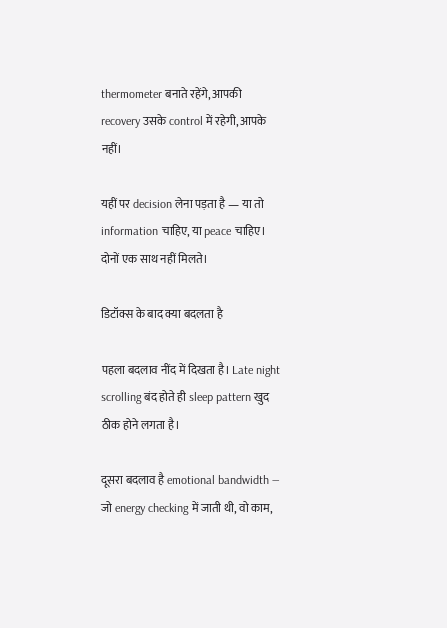thermometer बनाते रहेंगे, आपकी recovery उसके control में रहेगी, आपके नहीं।

यहीं पर decision लेना पड़ता है — या तो information चाहिए, या peace चाहिए। दोनों एक साथ नहीं मिलते।

डिटॉक्स के बाद क्या बदलता है

पहला बदलाव नींद में दिखता है। Late night scrolling बंद होते ही sleep pattern खुद ठीक होने लगता है।

दूसरा बदलाव है emotional bandwidth — जो energy checking में जाती थी, वो काम,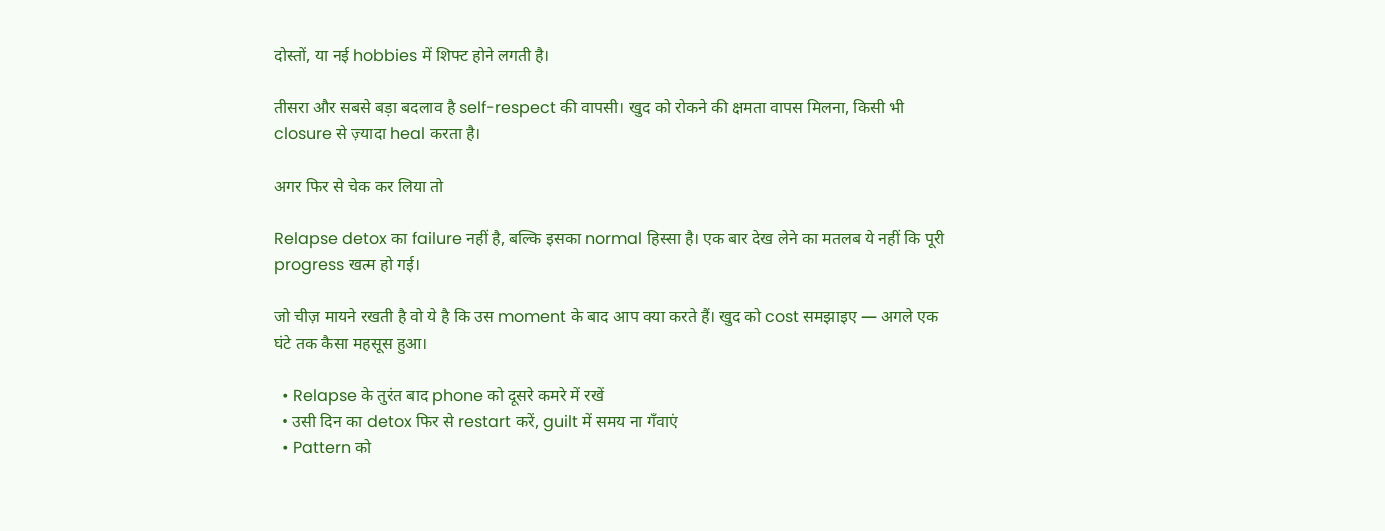दोस्तों, या नई hobbies में शिफ्ट होने लगती है।

तीसरा और सबसे बड़ा बदलाव है self-respect की वापसी। खुद को रोकने की क्षमता वापस मिलना, किसी भी closure से ज़्यादा heal करता है।

अगर फिर से चेक कर लिया तो

Relapse detox का failure नहीं है, बल्कि इसका normal हिस्सा है। एक बार देख लेने का मतलब ये नहीं कि पूरी progress खत्म हो गई।

जो चीज़ मायने रखती है वो ये है कि उस moment के बाद आप क्या करते हैं। खुद को cost समझाइए — अगले एक घंटे तक कैसा महसूस हुआ।

  • Relapse के तुरंत बाद phone को दूसरे कमरे में रखें
  • उसी दिन का detox फिर से restart करें, guilt में समय ना गँवाएं
  • Pattern को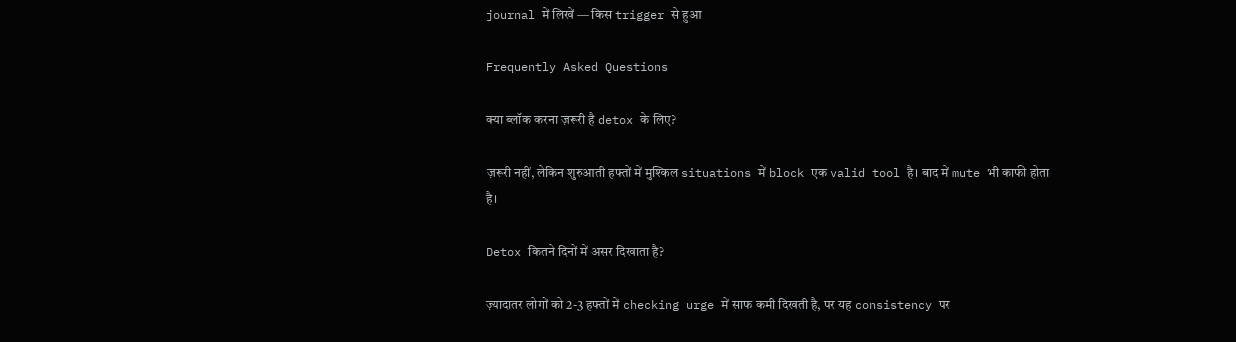journal में लिखें — किस trigger से हुआ

Frequently Asked Questions

क्या ब्लॉक करना ज़रूरी है detox के लिए?

ज़रूरी नहीं, लेकिन शुरुआती हफ्तों में मुश्किल situations में block एक valid tool है। बाद में mute भी काफी होता है।

Detox कितने दिनों में असर दिखाता है?

ज़्यादातर लोगों को 2-3 हफ्तों में checking urge में साफ कमी दिखती है, पर यह consistency पर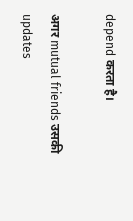depend करता है।

अगर mutual friends उसकी updates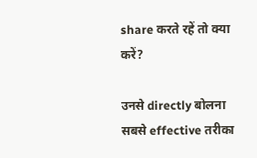share करते रहें तो क्या करें?

उनसे directly बोलना सबसे effective तरीका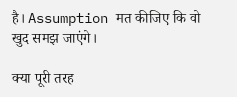है। Assumption मत कीजिए कि वो खुद समझ जाएंगे।

क्या पूरी तरह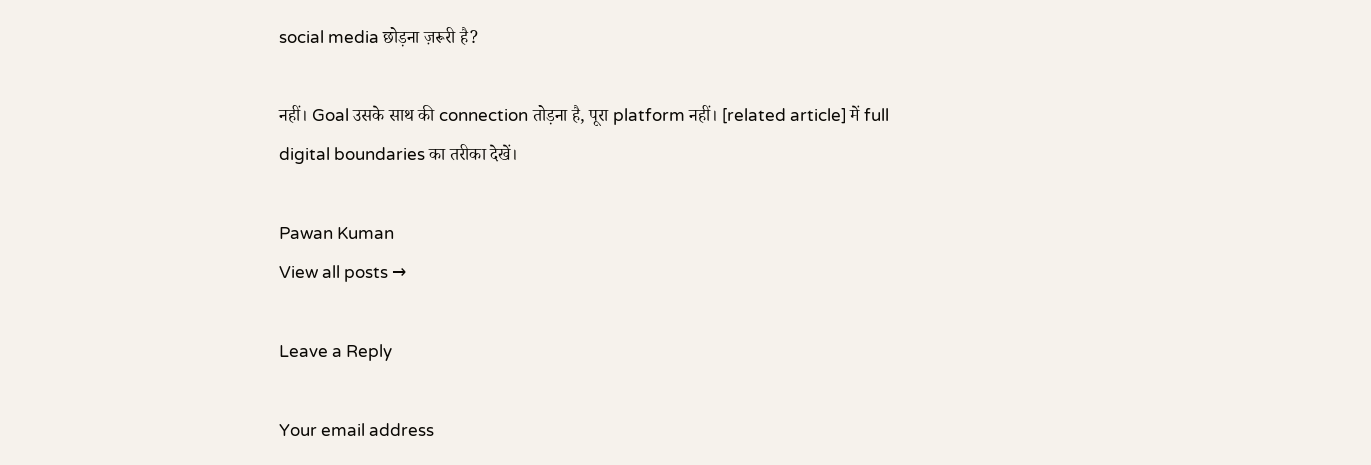social media छोड़ना ज़रूरी है?

नहीं। Goal उसके साथ की connection तोड़ना है, पूरा platform नहीं। [related article] में full digital boundaries का तरीका देखें।

Pawan Kuman
View all posts →

Leave a Reply

Your email address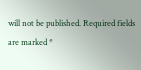will not be published. Required fields are marked *